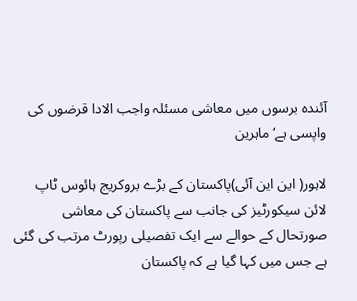آئندہ برسوں میں معاشی مسئلہ واجب الادا قرضوں کی واپسی ہے‘ ماہرین

لاہور( این این آئی)پاکستان کے بڑے بروکریج ہائوس ٹاپ لائن سیکورٹیز کی جانب سے پاکستان کی معاشی صورتحال کے حوالے سے ایک تفصیلی رپورٹ مرتب کی گئی ہے جس میں کہا گیا ہے کہ پاکستان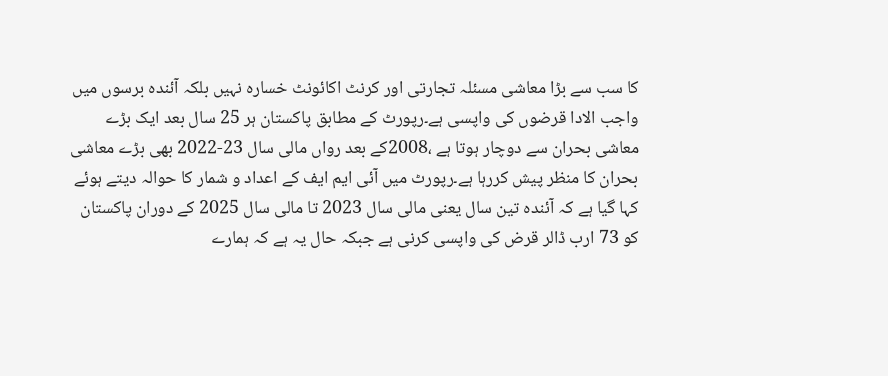کا سب سے بڑا معاشی مسئلہ تجارتی اور کرنٹ اکائونٹ خسارہ نہیں بلکہ آئندہ برسوں میں واجب الادا قرضوں کی واپسی ہے۔رپورٹ کے مطابق پاکستان ہر 25 سال بعد ایک بڑے معاشی بحران سے دوچار ہوتا ہے ،2008کے بعد رواں مالی سال 23-2022 بھی بڑے معاشی بحران کا منظر پیش کررہا ہے۔رپورٹ میں آئی ایم ایف کے اعداد و شمار کا حوالہ دیتے ہوئے کہا گیا ہے کہ آئندہ تین سال یعنی مالی سال 2023 تا مالی سال 2025 کے دوران پاکستان کو 73 ارب ڈالر قرض کی واپسی کرنی ہے جبکہ حال یہ ہے کہ ہمارے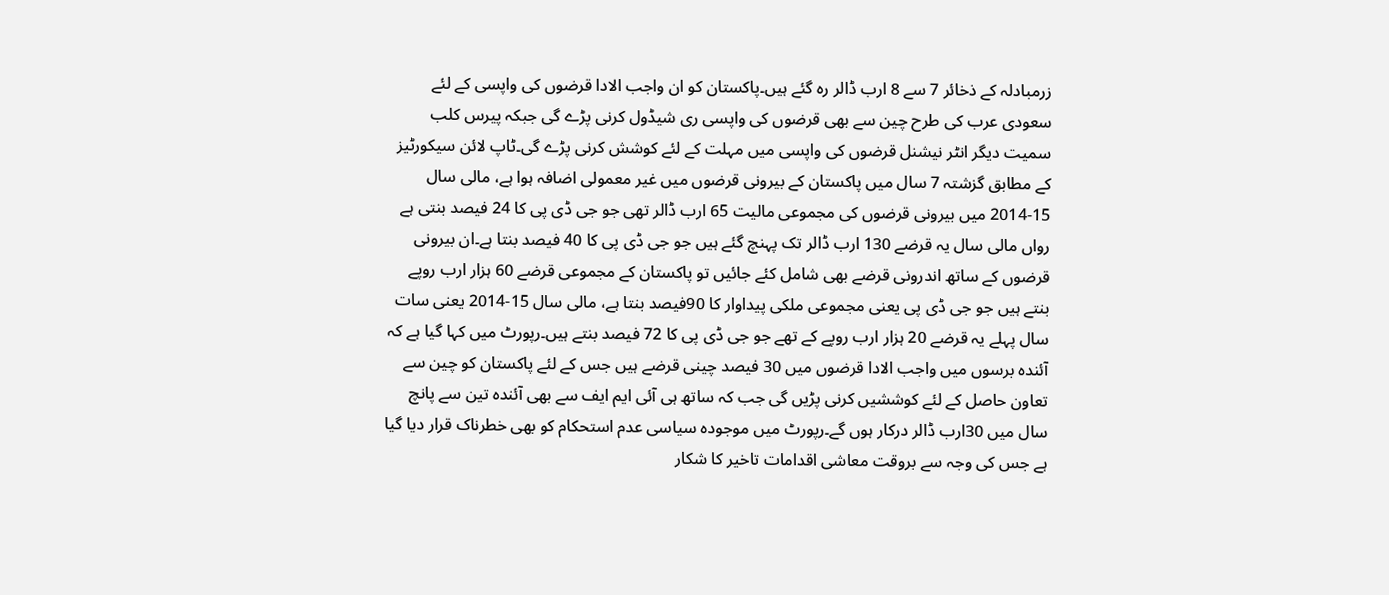زرمبادلہ کے ذخائر 7 سے 8 ارب ڈالر رہ گئے ہیں۔پاکستان کو ان واجب الادا قرضوں کی واپسی کے لئے سعودی عرب کی طرح چین سے بھی قرضوں کی واپسی ری شیڈول کرنی پڑے گی جبکہ پیرس کلب سمیت دیگر انٹر نیشنل قرضوں کی واپسی میں مہلت کے لئے کوشش کرنی پڑے گی۔ٹاپ لائن سیکورٹیز کے مطابق گزشتہ 7 سال میں پاکستان کے بیرونی قرضوں میں غیر معمولی اضافہ ہوا ہے، مالی سال 15-2014 میں بیرونی قرضوں کی مجموعی مالیت 65 ارب ڈالر تھی جو جی ڈی پی کا 24 فیصد بنتی ہے رواں مالی سال یہ قرضے 130 ارب ڈالر تک پہنچ گئے ہیں جو جی ڈی پی کا 40 فیصد بنتا ہے۔ان بیرونی قرضوں کے ساتھ اندرونی قرضے بھی شامل کئے جائیں تو پاکستان کے مجموعی قرضے 60 ہزار ارب روپے بنتے ہیں جو جی ڈی پی یعنی مجموعی ملکی پیداوار کا 90فیصد بنتا ہے، مالی سال 15-2014 یعنی سات سال پہلے یہ قرضے 20 ہزار ارب روپے کے تھے جو جی ڈی پی کا 72 فیصد بنتے ہیں۔رپورٹ میں کہا گیا ہے کہ آئندہ برسوں میں واجب الادا قرضوں میں 30 فیصد چینی قرضے ہیں جس کے لئے پاکستان کو چین سے تعاون حاصل کے لئے کوششیں کرنی پڑیں گی جب کہ ساتھ ہی آئی ایم ایف سے بھی آئندہ تین سے پانچ سال میں 30ارب ڈالر درکار ہوں گے۔رپورٹ میں موجودہ سیاسی عدم استحکام کو بھی خطرناک قرار دیا گیا ہے جس کی وجہ سے بروقت معاشی اقدامات تاخیر کا شکار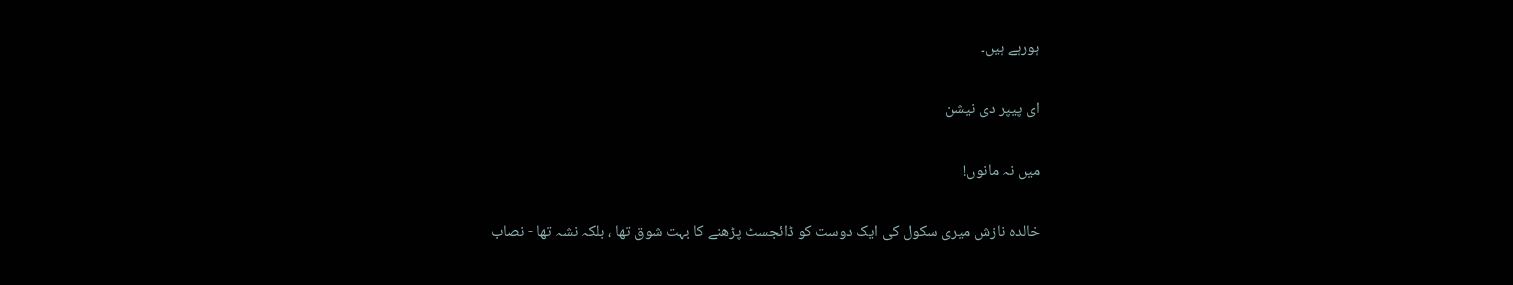ہورہے ہیں۔

ای پیپر دی نیشن

میں نہ مانوں!

خالدہ نازش میری سکول کی ایک دوست کو ڈائجسٹ پڑھنے کا بہت شوق تھا ، بلکہ نشہ تھا - نصاب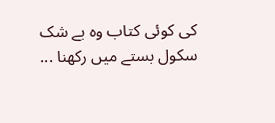کی کوئی کتاب وہ بے شک سکول بستے میں رکھنا ...